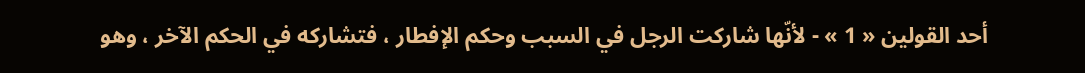أحد القولين « 1 » - لأنّها شاركت الرجل في السبب وحكم الإفطار ، فتشاركه في الحكم الآخر ، وهو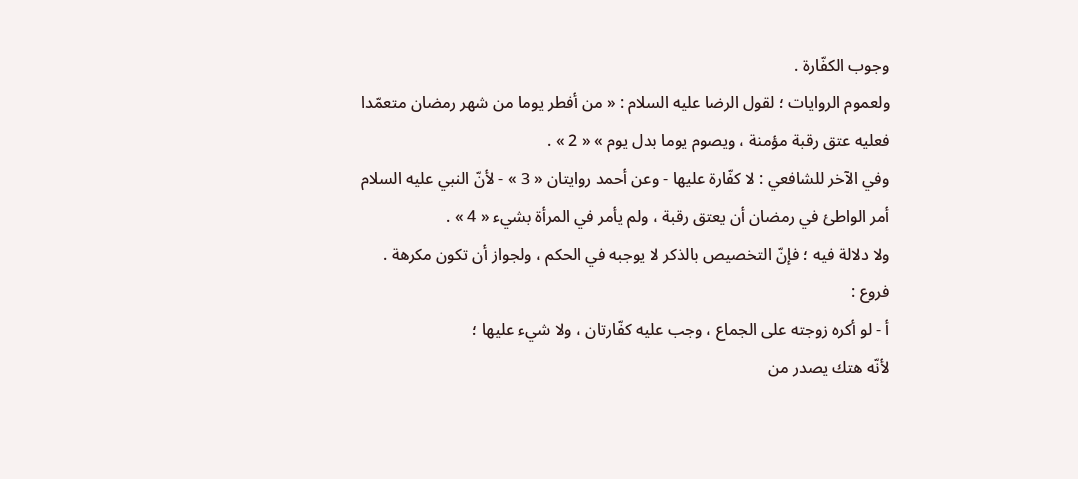وجوب الكفّارة .
ولعموم الروايات ؛ لقول الرضا عليه السلام : « من أفطر يوما من شهر رمضان متعمّدا فعليه عتق رقبة مؤمنة ، ويصوم يوما بدل يوم » « 2 » .
وفي الآخر للشافعي : لا كفّارة عليها - وعن أحمد روايتان « 3 » - لأنّ النبي عليه السلام أمر الواطئ في رمضان أن يعتق رقبة ، ولم يأمر في المرأة بشيء « 4 » .
ولا دلالة فيه ؛ فإنّ التخصيص بالذكر لا يوجبه في الحكم ، ولجواز أن تكون مكرهة .
فروع :
أ - لو أكره زوجته على الجماع ، وجب عليه كفّارتان ، ولا شيء عليها ؛
لأنّه هتك يصدر من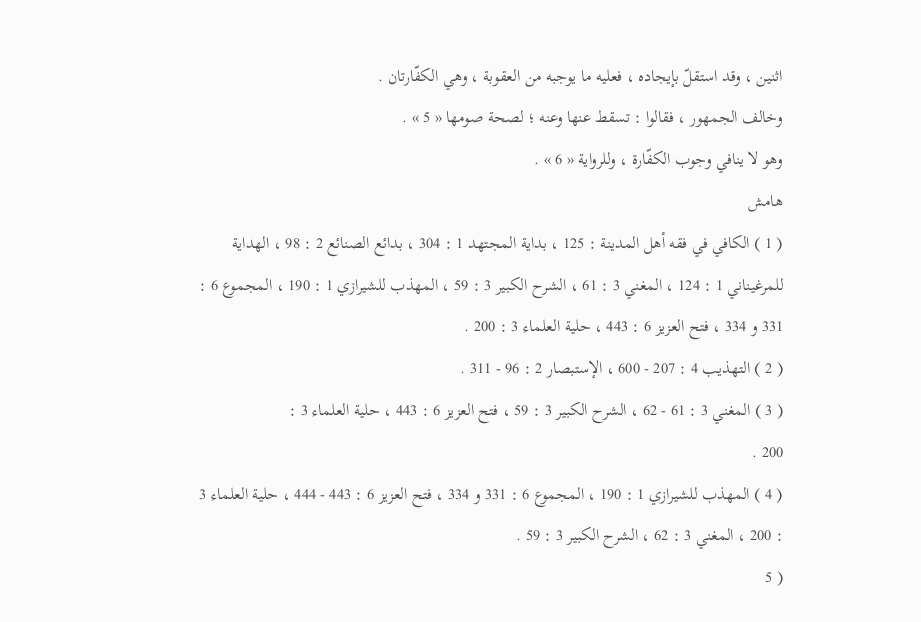اثنين ، وقد استقلّ بإيجاده ، فعليه ما يوجبه من العقوبة ، وهي الكفّارتان .
وخالف الجمهور ، فقالوا : تسقط عنها وعنه ؛ لصحة صومها « 5 » .
وهو لا ينافي وجوب الكفّارة ، وللرواية « 6 » .
هامش
( 1 ) الكافي في فقه أهل المدينة : 125 ، بداية المجتهد 1 : 304 ، بدائع الصنائع 2 : 98 ، الهداية للمرغيناني 1 : 124 ، المغني 3 : 61 ، الشرح الكبير 3 : 59 ، المهذب للشيرازي 1 : 190 ، المجموع 6 : 331 و 334 ، فتح العزيز 6 : 443 ، حلية العلماء 3 : 200 .
( 2 ) التهذيب 4 : 207 - 600 ، الإستبصار 2 : 96 - 311 .
( 3 ) المغني 3 : 61 - 62 ، الشرح الكبير 3 : 59 ، فتح العزيز 6 : 443 ، حلية العلماء 3 :
200 .
( 4 ) المهذب للشيرازي 1 : 190 ، المجموع 6 : 331 و 334 ، فتح العزيز 6 : 443 - 444 ، حلية العلماء 3 : 200 ، المغني 3 : 62 ، الشرح الكبير 3 : 59 .
( 5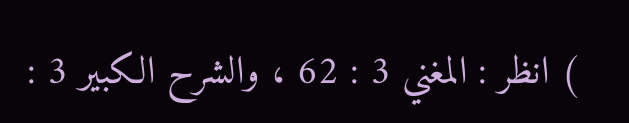) انظر : المغني 3 : 62 ، والشرح الكبير 3 :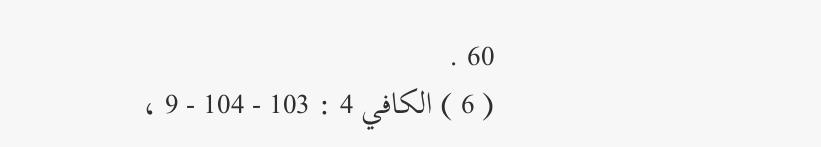60 .
( 6 ) الكافي 4 : 103 - 104 - 9 ،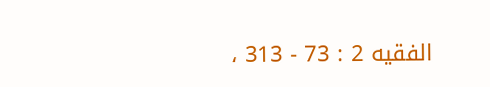الفقيه 2 : 73 - 313 ،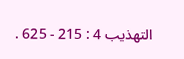التهذيب 4 : 215 - 625 .